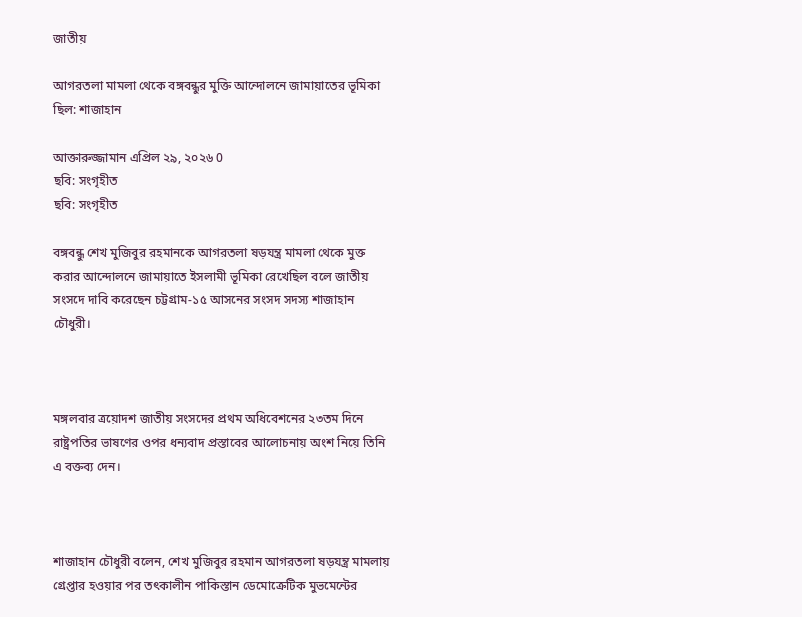জাতীয়

আগরতলা মামলা থেকে বঙ্গবন্ধুর মুক্তি আন্দোলনে জামায়াতের ভূমিকা ছিল: শাজাহান

আক্তারুজ্জামান এপ্রিল ২৯, ২০২৬ 0
ছবি: সংগৃহীত
ছবি: সংগৃহীত

বঙ্গবন্ধু শেখ মুজিবুর রহমানকে আগরতলা ষড়যন্ত্র মামলা থেকে মুক্ত করার আন্দোলনে জামায়াতে ইসলামী ভূমিকা রেখেছিল বলে জাতীয় সংসদে দাবি করেছেন চট্টগ্রাম-১৫ আসনের সংসদ সদস্য শাজাহান চৌধুরী।



মঙ্গলবার ত্রয়োদশ জাতীয় সংসদের প্রথম অধিবেশনের ২৩তম দিনে রাষ্ট্রপতির ভাষণের ওপর ধন্যবাদ প্রস্তাবের আলোচনায় অংশ নিয়ে তিনি এ বক্তব্য দেন।



শাজাহান চৌধুরী বলেন, শেখ মুজিবুর রহমান আগরতলা ষড়যন্ত্র মামলায় গ্রেপ্তার হওয়ার পর তৎকালীন পাকিস্তান ডেমোক্রেটিক মুভমেন্টের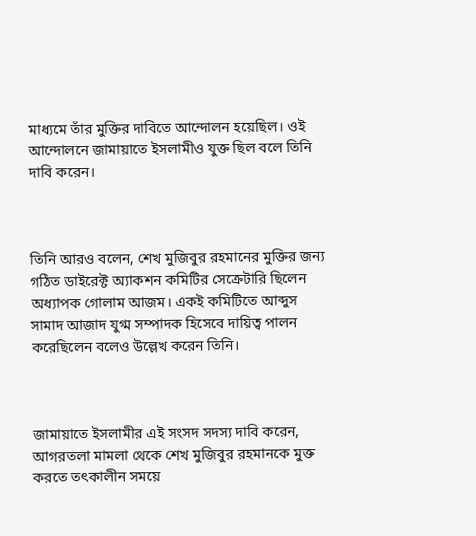মাধ্যমে তাঁর মুক্তির দাবিতে আন্দোলন হয়েছিল। ওই আন্দোলনে জামায়াতে ইসলামীও যুক্ত ছিল বলে তিনি দাবি করেন।



তিনি আরও বলেন, শেখ মুজিবুর রহমানের মুক্তির জন্য গঠিত ডাইরেক্ট অ্যাকশন কমিটির সেক্রেটারি ছিলেন অধ্যাপক গোলাম আজম। একই কমিটিতে আব্দুস সামাদ আজাদ যুগ্ম সম্পাদক হিসেবে দায়িত্ব পালন করেছিলেন বলেও উল্লেখ করেন তিনি।



জামায়াতে ইসলামীর এই সংসদ সদস্য দাবি করেন, আগরতলা মামলা থেকে শেখ মুজিবুর রহমানকে মুক্ত করতে তৎকালীন সময়ে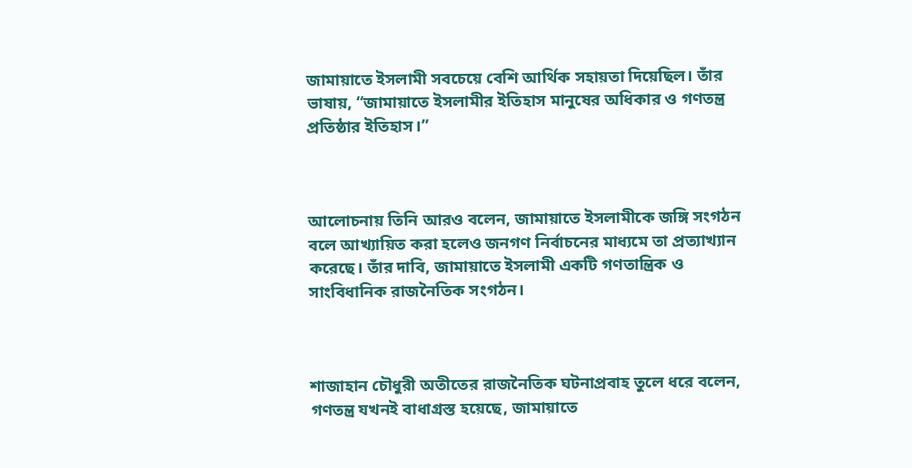জামায়াতে ইসলামী সবচেয়ে বেশি আর্থিক সহায়তা দিয়েছিল। তাঁর ভাষায়, “জামায়াতে ইসলামীর ইতিহাস মানুষের অধিকার ও গণতন্ত্র প্রতিষ্ঠার ইতিহাস।”



আলোচনায় তিনি আরও বলেন, জামায়াতে ইসলামীকে জঙ্গি সংগঠন বলে আখ্যায়িত করা হলেও জনগণ নির্বাচনের মাধ্যমে তা প্রত্যাখ্যান করেছে। তাঁর দাবি, জামায়াতে ইসলামী একটি গণতান্ত্রিক ও সাংবিধানিক রাজনৈতিক সংগঠন।



শাজাহান চৌধুরী অতীতের রাজনৈতিক ঘটনাপ্রবাহ তুলে ধরে বলেন, গণতন্ত্র যখনই বাধাগ্রস্ত হয়েছে, জামায়াতে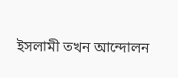ইসলামী তখন আন্দোলন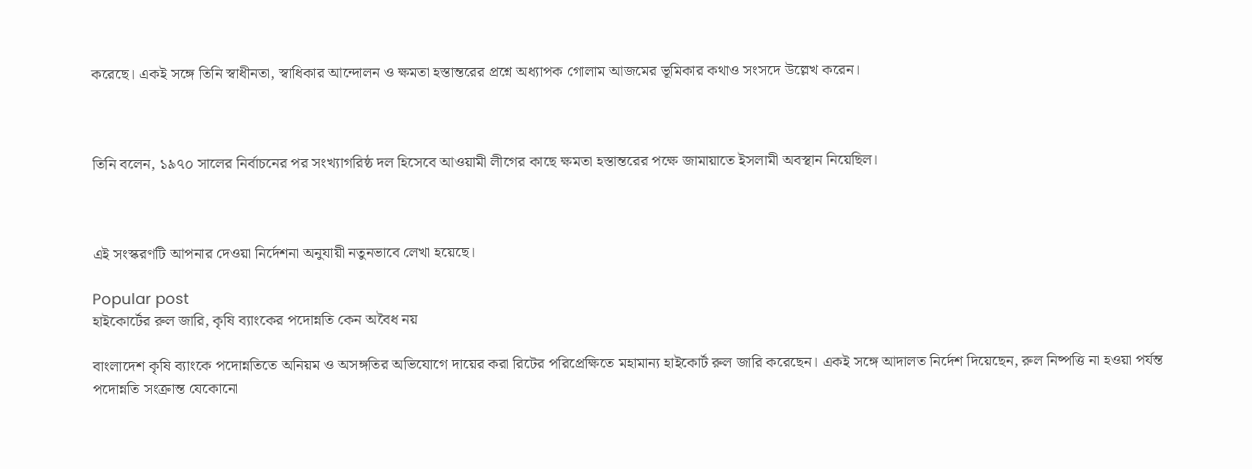করেছে। একই সঙ্গে তিনি স্বাধীনতা, স্বাধিকার আন্দোলন ও ক্ষমতা হস্তান্তরের প্রশ্নে অধ্যাপক গোলাম আজমের ভূমিকার কথাও সংসদে উল্লেখ করেন।



তিনি বলেন, ১৯৭০ সালের নির্বাচনের পর সংখ্যাগরিষ্ঠ দল হিসেবে আওয়ামী লীগের কাছে ক্ষমতা হস্তান্তরের পক্ষে জামায়াতে ইসলামী অবস্থান নিয়েছিল।



এই সংস্করণটি আপনার দেওয়া নির্দেশনা অনুযায়ী নতুনভাবে লেখা হয়েছে।

Popular post
হাইকোর্টের রুল জারি, কৃষি ব্যাংকের পদোন্নতি কেন অবৈধ নয়

বাংলাদেশ কৃষি ব্যাংকে পদোন্নতিতে অনিয়ম ও অসঙ্গতির অভিযোগে দায়ের করা রিটের পরিপ্রেক্ষিতে মহামান্য হাইকোর্ট রুল জারি করেছেন। একই সঙ্গে আদালত নির্দেশ দিয়েছেন, রুল নিষ্পত্তি না হওয়া পর্যন্ত পদোন্নতি সংক্রান্ত যেকোনো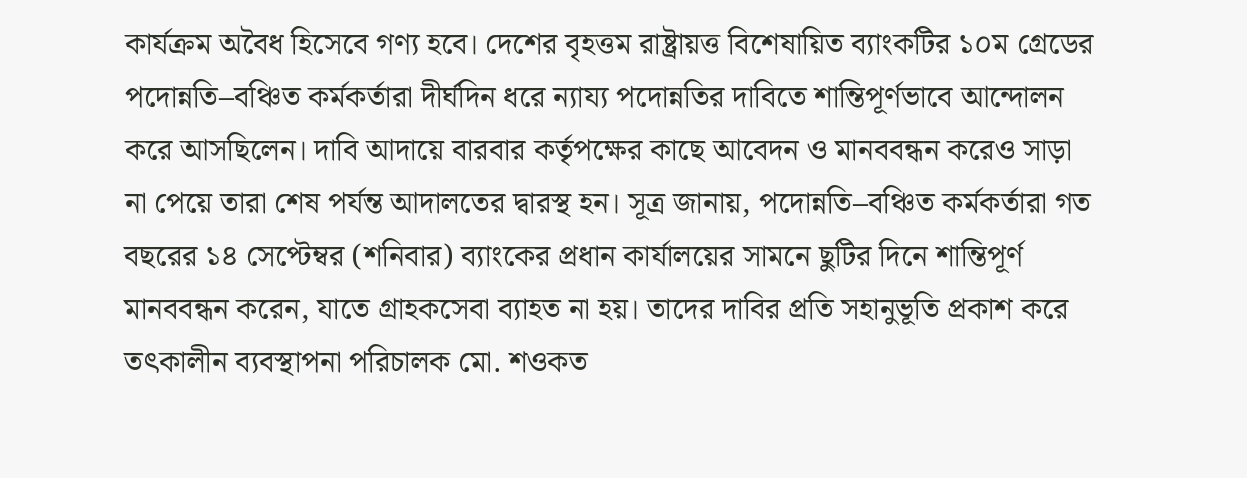কার্যক্রম অবৈধ হিসেবে গণ্য হবে। দেশের বৃহত্তম রাষ্ট্রায়ত্ত বিশেষায়িত ব্যাংকটির ১০ম গ্রেডের পদোন্নতি–বঞ্চিত কর্মকর্তারা দীর্ঘদিন ধরে ন্যায্য পদোন্নতির দাবিতে শান্তিপূর্ণভাবে আন্দোলন করে আসছিলেন। দাবি আদায়ে বারবার কর্তৃপক্ষের কাছে আবেদন ও মানববন্ধন করেও সাড়া না পেয়ে তারা শেষ পর্যন্ত আদালতের দ্বারস্থ হন। সূত্র জানায়, পদোন্নতি–বঞ্চিত কর্মকর্তারা গত বছরের ১৪ সেপ্টেম্বর (শনিবার) ব্যাংকের প্রধান কার্যালয়ের সামনে ছুটির দিনে শান্তিপূর্ণ মানববন্ধন করেন, যাতে গ্রাহকসেবা ব্যাহত না হয়। তাদের দাবির প্রতি সহানুভূতি প্রকাশ করে তৎকালীন ব্যবস্থাপনা পরিচালক মো. শওকত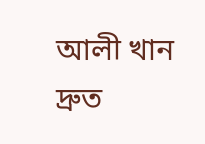আলী খান দ্রুত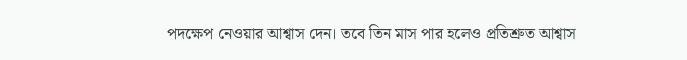পদক্ষেপ নেওয়ার আশ্বাস দেন। তবে তিন মাস পার হলেও প্রতিশ্রুত আশ্বাস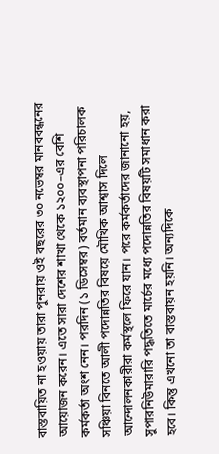বাস্তবায়িত না হওয়ায় তারা পুনরায় ওই বছরের ৩০ নভেম্বর মানববন্ধনের আয়োজন করেন। এতে সারা দেশের শাখা থেকে ১২০০–এর বেশি কর্মকর্তা অংশ নেন। পরদিন (১ ডিসেম্বর) বর্তমান ব্যবস্থাপনা পরিচালক সঞ্চিয়া বিনতে আলী পদোন্নতির বিষয়ে মৌখিক আশ্বাস দিলে আন্দোলনকারীরা কর্মস্থলে ফিরে যান। পরে কর্মকর্তাদের জানানো হয়, সুপারনিউমারারি পদ্ধতিতে মার্চের মধ্যে পদোন্নতির বিষয়টি সমাধান করা হবে। কিন্তু এখনো তা বাস্তবায়ন হয়নি। অন্যদিকে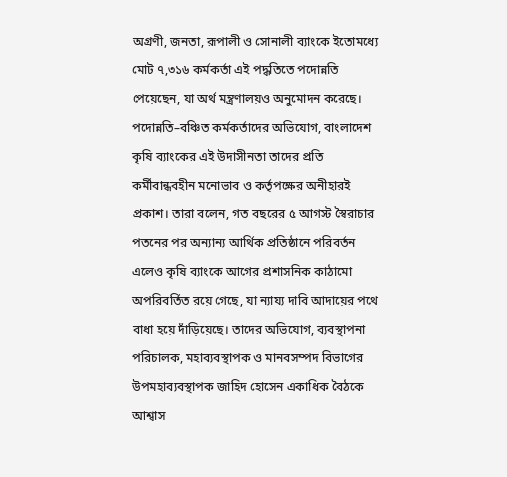অগ্রণী, জনতা, রূপালী ও সোনালী ব্যাংকে ইতোমধ্যে মোট ৭,৩১৬ কর্মকর্তা এই পদ্ধতিতে পদোন্নতি পেয়েছেন, যা অর্থ মন্ত্রণালয়ও অনুমোদন করেছে। পদোন্নতি–বঞ্চিত কর্মকর্তাদের অভিযোগ, বাংলাদেশ কৃষি ব্যাংকের এই উদাসীনতা তাদের প্রতি কর্মীবান্ধবহীন মনোভাব ও কর্তৃপক্ষের অনীহারই প্রকাশ। তারা বলেন, গত বছরের ৫ আগস্ট স্বৈরাচার পতনের পর অন্যান্য আর্থিক প্রতিষ্ঠানে পরিবর্তন এলেও কৃষি ব্যাংকে আগের প্রশাসনিক কাঠামো অপরিবর্তিত রয়ে গেছে, যা ন্যায্য দাবি আদায়ের পথে বাধা হয়ে দাঁড়িয়েছে। তাদের অভিযোগ, ব্যবস্থাপনা পরিচালক, মহাব্যবস্থাপক ও মানবসম্পদ বিভাগের উপমহাব্যবস্থাপক জাহিদ হোসেন একাধিক বৈঠকে আশ্বাস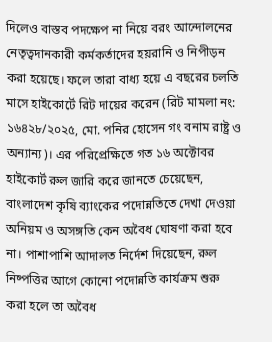দিলেও বাস্তব পদক্ষেপ না নিয়ে বরং আন্দোলনের নেতৃত্বদানকারী কর্মকর্তাদের হয়রানি ও নিপীড়ন করা হয়েছে। ফলে তারা বাধ্য হয়ে এ বছরের চলতি মাসে হাইকোর্টে রিট দায়ের করেন (রিট মামলা নং: ১৬৪২৮/২০২৫, মো. পনির হোসেন গং বনাম রাষ্ট্র ও অন্যান্য)। এর পরিপ্রেক্ষিতে গত ১৬ অক্টোবর হাইকোর্ট রুল জারি করে জানতে চেয়েছেন, বাংলাদেশ কৃষি ব্যাংকের পদোন্নতিতে দেখা দেওয়া অনিয়ম ও অসঙ্গতি কেন অবৈধ ঘোষণা করা হবে না। পাশাপাশি আদালত নির্দেশ দিয়েছেন, রুল নিষ্পত্তির আগে কোনো পদোন্নতি কার্যক্রম শুরু করা হলে তা অবৈধ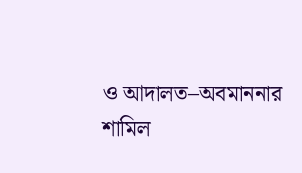ও আদালত–অবমাননার শামিল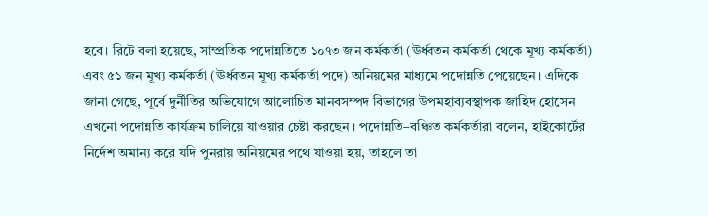হবে। রিটে বলা হয়েছে, সাম্প্রতিক পদোন্নতিতে ১০৭৩ জন কর্মকর্তা (ঊর্ধ্বতন কর্মকর্তা থেকে মূখ্য কর্মকর্তা) এবং ৫১ জন মূখ্য কর্মকর্তা (ঊর্ধ্বতন মূখ্য কর্মকর্তা পদে) অনিয়মের মাধ্যমে পদোন্নতি পেয়েছেন। এদিকে জানা গেছে, পূর্বে দুর্নীতির অভিযোগে আলোচিত মানবসম্পদ বিভাগের উপমহাব্যবস্থাপক জাহিদ হোসেন এখনো পদোন্নতি কার্যক্রম চালিয়ে যাওয়ার চেষ্টা করছেন। পদোন্নতি–বঞ্চিত কর্মকর্তারা বলেন, হাইকোর্টের নির্দেশ অমান্য করে যদি পুনরায় অনিয়মের পথে যাওয়া হয়, তাহলে তা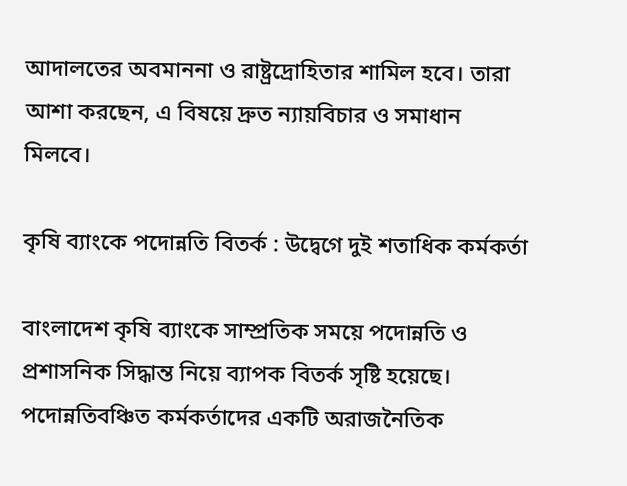আদালতের অবমাননা ও রাষ্ট্রদ্রোহিতার শামিল হবে। তারা আশা করছেন, এ বিষয়ে দ্রুত ন্যায়বিচার ও সমাধান মিলবে।

কৃষি ব্যাংকে পদোন্নতি বিতর্ক : উদ্বেগে দুই শতাধিক কর্মকর্তা

বাংলাদেশ কৃষি ব্যাংকে সাম্প্রতিক সময়ে পদোন্নতি ও প্রশাসনিক সিদ্ধান্ত নিয়ে ব্যাপক বিতর্ক সৃষ্টি হয়েছে। পদোন্নতিবঞ্চিত কর্মকর্তাদের একটি অরাজনৈতিক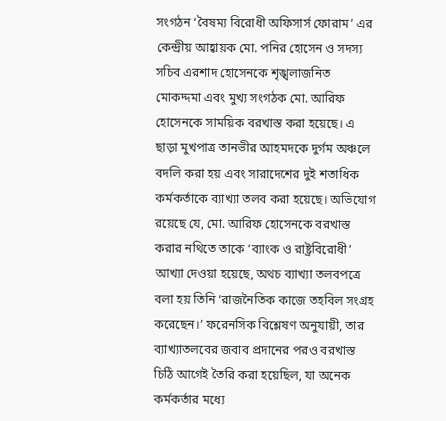সংগঠন ‘বৈষম্য বিরোধী অফিসার্স ফোরাম’ এর কেন্দ্রীয় আহ্বায়ক মো. পনির হোসেন ও সদস্য সচিব এরশাদ হোসেনকে শৃঙ্খলাজনিত মোকদ্দমা এবং মুখ্য সংগঠক মো. আরিফ হোসেনকে সাময়িক বরখাস্ত করা হয়েছে। এ ছাড়া মুখপাত্র তানভীর আহমদকে দুর্গম অঞ্চলে বদলি করা হয় এবং সারাদেশের দুই শতাধিক কর্মকর্তাকে ব্যাখ্যা তলব করা হয়েছে। অভিযোগ রয়েছে যে, মো. আরিফ হোসেনকে বরখাস্ত করার নথিতে তাকে ‘ব্যাংক ও রাষ্ট্রবিরোধী’ আখ্যা দেওয়া হয়েছে, অথচ ব্যাখ্যা তলবপত্রে বলা হয় তিনি ‘রাজনৈতিক কাজে তহবিল সংগ্রহ করেছেন।’ ফরেনসিক বিশ্লেষণ অনুযায়ী, তার ব্যাখ্যাতলবের জবাব প্রদানের পরও বরখাস্ত চিঠি আগেই তৈরি করা হয়েছিল, যা অনেক কর্মকর্তার মধ্যে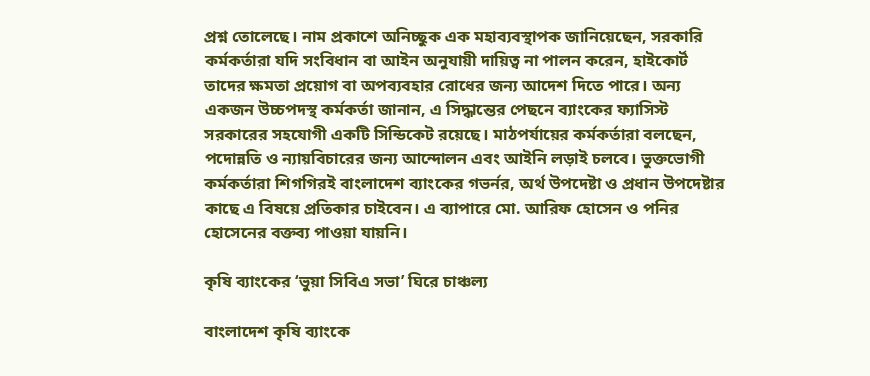প্রশ্ন তোলেছে। নাম প্রকাশে অনিচ্ছুক এক মহাব্যবস্থাপক জানিয়েছেন, সরকারি কর্মকর্তারা যদি সংবিধান বা আইন অনুযায়ী দায়িত্ব না পালন করেন, হাইকোর্ট তাদের ক্ষমতা প্রয়োগ বা অপব্যবহার রোধের জন্য আদেশ দিতে পারে। অন্য একজন উচ্চপদস্থ কর্মকর্তা জানান, এ সিদ্ধান্তের পেছনে ব্যাংকের ফ্যাসিস্ট সরকারের সহযোগী একটি সিন্ডিকেট রয়েছে। মাঠপর্যায়ের কর্মকর্তারা বলছেন, পদোন্নতি ও ন্যায়বিচারের জন্য আন্দোলন এবং আইনি লড়াই চলবে। ভুক্তভোগী কর্মকর্তারা শিগগিরই বাংলাদেশ ব্যাংকের গভর্নর, অর্থ উপদেষ্টা ও প্রধান উপদেষ্টার কাছে এ বিষয়ে প্রতিকার চাইবেন। এ ব্যাপারে মো. আরিফ হোসেন ও পনির হোসেনের বক্তব্য পাওয়া যায়নি।

কৃষি ব্যাংকের ‘ভুয়া সিবিএ সভা’ ঘিরে চাঞ্চল্য

বাংলাদেশ কৃষি ব্যাংকে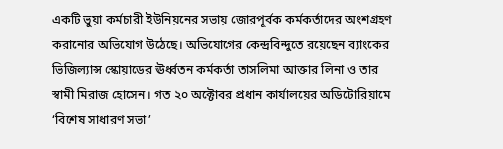একটি ভুয়া কর্মচারী ইউনিয়নের সভায় জোরপূর্বক কর্মকর্তাদের অংশগ্রহণ করানোর অভিযোগ উঠেছে। অভিযোগের কেন্দ্রবিন্দুতে রয়েছেন ব্যাংকের ভিজিল্যান্স স্কোয়াডের ঊর্ধ্বতন কর্মকর্তা তাসলিমা আক্তার লিনা ও তার স্বামী মিরাজ হোসেন। গত ২০ অক্টোবর প্রধান কার্যালয়ের অডিটোরিয়ামে ‘বিশেষ সাধারণ সভা’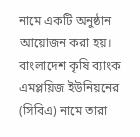নামে একটি অনুষ্ঠান আয়োজন করা হয়। বাংলাদেশ কৃষি ব্যাংক এমপ্লয়িজ ইউনিয়নের (সিবিএ) নামে তারা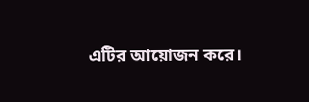এটির আয়োজন করে।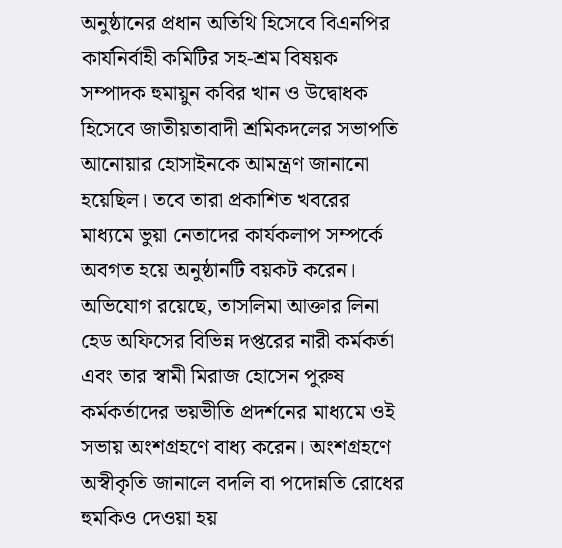অনুষ্ঠানের প্রধান অতিথি হিসেবে বিএনপির কার্যনির্বাহী কমিটির সহ-শ্রম বিষয়ক সম্পাদক হুমায়ুন কবির খান ও উদ্বোধক হিসেবে জাতীয়তাবাদী শ্রমিকদলের সভাপতি আনোয়ার হোসাইনকে আমন্ত্রণ জানানো হয়েছিল। তবে তারা প্রকাশিত খবরের মাধ্যমে ভুয়া নেতাদের কার্যকলাপ সম্পর্কে অবগত হয়ে অনুষ্ঠানটি বয়কট করেন। অভিযোগ রয়েছে, তাসলিমা আক্তার লিনা হেড অফিসের বিভিন্ন দপ্তরের নারী কর্মকর্তা এবং তার স্বামী মিরাজ হোসেন পুরুষ কর্মকর্তাদের ভয়ভীতি প্রদর্শনের মাধ্যমে ওই সভায় অংশগ্রহণে বাধ্য করেন। অংশগ্রহণে অস্বীকৃতি জানালে বদলি বা পদোন্নতি রোধের হুমকিও দেওয়া হয়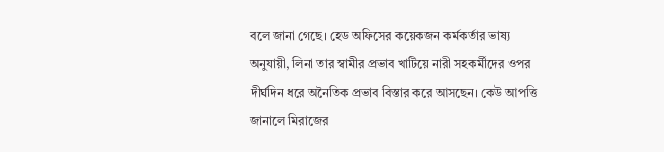বলে জানা গেছে। হেড অফিসের কয়েকজন কর্মকর্তার ভাষ্য অনুযায়ী, লিনা তার স্বামীর প্রভাব খাটিয়ে নারী সহকর্মীদের ওপর দীর্ঘদিন ধরে অনৈতিক প্রভাব বিস্তার করে আসছেন। কেউ আপত্তি জানালে মিরাজের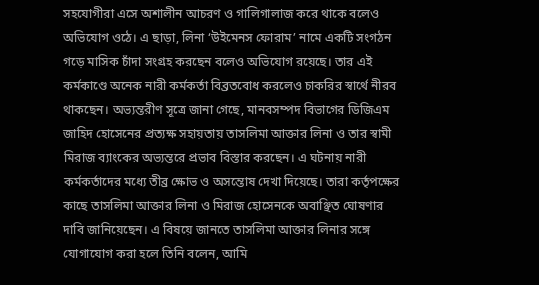সহযোগীরা এসে অশালীন আচরণ ও গালিগালাজ করে থাকে বলেও অভিযোগ ওঠে। এ ছাড়া, লিনা ‘উইমেনস ফোরাম’ নামে একটি সংগঠন গড়ে মাসিক চাঁদা সংগ্রহ করছেন বলেও অভিযোগ রয়েছে। তার এই কর্মকাণ্ডে অনেক নারী কর্মকর্তা বিব্রতবোধ করলেও চাকরির স্বার্থে নীরব থাকছেন। অভ্যন্তরীণ সূত্রে জানা গেছে, মানবসম্পদ বিভাগের ডিজিএম জাহিদ হোসেনের প্রত্যক্ষ সহায়তায় তাসলিমা আক্তার লিনা ও তার স্বামী মিরাজ ব্যাংকের অভ্যন্তরে প্রভাব বিস্তার করছেন। এ ঘটনায় নারী কর্মকর্তাদের মধ্যে তীব্র ক্ষোভ ও অসন্তোষ দেখা দিয়েছে। তারা কর্তৃপক্ষের কাছে তাসলিমা আক্তার লিনা ও মিরাজ হোসেনকে অবাঞ্ছিত ঘোষণার দাবি জানিয়েছেন। এ বিষয়ে জানতে তাসলিমা আক্তার লিনার সঙ্গে যোগাযোগ করা হলে তিনি বলেন, আমি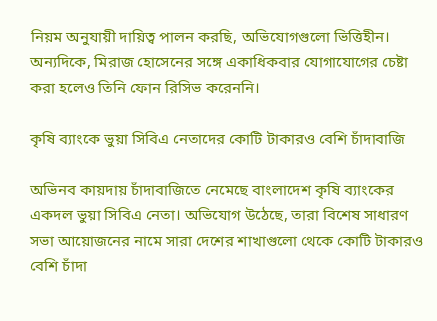নিয়ম অনুযায়ী দায়িত্ব পালন করছি, অভিযোগগুলো ভিত্তিহীন। অন্যদিকে, মিরাজ হোসেনের সঙ্গে একাধিকবার যোগাযোগের চেষ্টা করা হলেও তিনি ফোন রিসিভ করেননি।

কৃষি ব্যাংকে ভুয়া সিবিএ নেতাদের কোটি টাকারও বেশি চাঁদাবাজি

অভিনব কায়দায় চাঁদাবাজিতে নেমেছে বাংলাদেশ কৃষি ব্যাংকের একদল ভুয়া সিবিএ নেতা। অভিযোগ উঠেছে, তারা বিশেষ সাধারণ সভা আয়োজনের নামে সারা দেশের শাখাগুলো থেকে কোটি টাকারও বেশি চাঁদা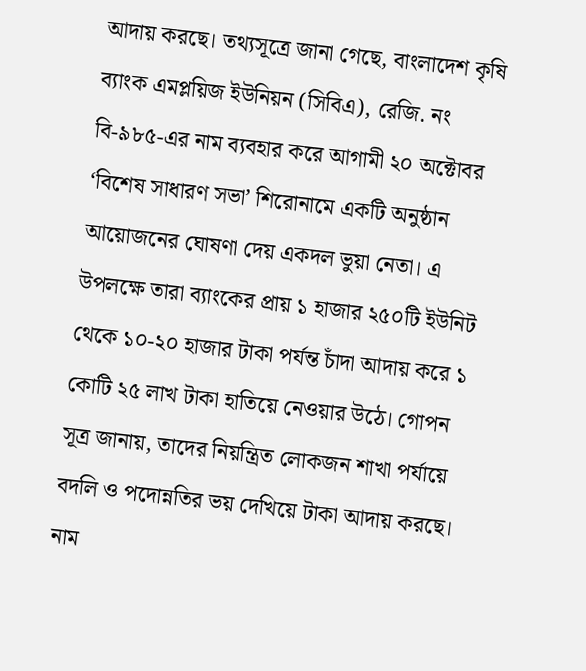আদায় করছে। তথ্যসূত্রে জানা গেছে, বাংলাদেশ কৃষি ব্যাংক এমপ্লয়িজ ইউনিয়ন (সিবিএ), রেজি. নং বি-৯৮৫-এর নাম ব্যবহার করে আগামী ২০ অক্টোবর ‘বিশেষ সাধারণ সভা’ শিরোনামে একটি অনুষ্ঠান আয়োজনের ঘোষণা দেয় একদল ভুয়া নেতা। এ উপলক্ষে তারা ব্যাংকের প্রায় ১ হাজার ২৫০টি ইউনিট থেকে ১০-২০ হাজার টাকা পর্যন্ত চাঁদা আদায় করে ১ কোটি ২৫ লাখ টাকা হাতিয়ে নেওয়ার উঠে। গোপন সূত্র জানায়, তাদের নিয়ন্ত্রিত লোকজন শাখা পর্যায়ে বদলি ও পদোন্নতির ভয় দেখিয়ে টাকা আদায় করছে। নাম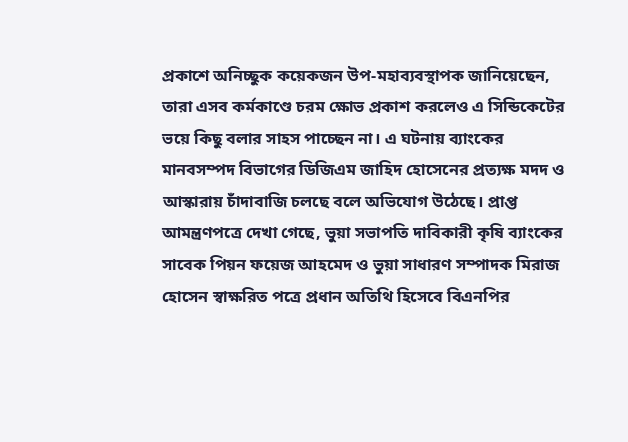প্রকাশে অনিচ্ছুক কয়েকজন উপ-মহাব্যবস্থাপক জানিয়েছেন, তারা এসব কর্মকাণ্ডে চরম ক্ষোভ প্রকাশ করলেও এ সিন্ডিকেটের ভয়ে কিছু বলার সাহস পাচ্ছেন না। এ ঘটনায় ব্যাংকের মানবসম্পদ বিভাগের ডিজিএম জাহিদ হোসেনের প্রত্যক্ষ মদদ ও আস্কারায় চাঁদাবাজি চলছে বলে অভিযোগ উঠেছে। প্রাপ্ত আমন্ত্রণপত্রে দেখা গেছে, ভুয়া সভাপতি দাবিকারী কৃষি ব্যাংকের সাবেক পিয়ন ফয়েজ আহমেদ ও ভুয়া সাধারণ সম্পাদক মিরাজ হোসেন স্বাক্ষরিত পত্রে প্রধান অতিথি হিসেবে বিএনপির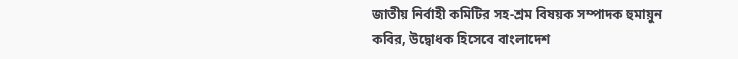জাতীয় নির্বাহী কমিটির সহ-শ্রম বিষয়ক সম্পাদক হুমায়ুন কবির, উদ্বোধক হিসেবে বাংলাদেশ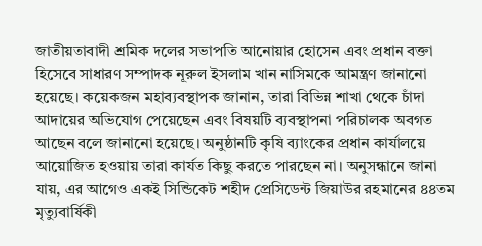জাতীয়তাবাদী শ্রমিক দলের সভাপতি আনোয়ার হোসেন এবং প্রধান বক্তা হিসেবে সাধারণ সম্পাদক নূরুল ইসলাম খান নাসিমকে আমন্ত্রণ জানানো হয়েছে। কয়েকজন মহাব্যবস্থাপক জানান, তারা বিভিন্ন শাখা থেকে চাঁদা আদায়ের অভিযোগ পেয়েছেন এবং বিষয়টি ব্যবস্থাপনা পরিচালক অবগত আছেন বলে জানানো হয়েছে। অনুষ্ঠানটি কৃষি ব্যাংকের প্রধান কার্যালয়ে আয়োজিত হওয়ায় তারা কার্যত কিছু করতে পারছেন না। অনুসন্ধানে জানা যায়, এর আগেও একই সিন্ডিকেট শহীদ প্রেসিডেন্ট জিয়াউর রহমানের ৪৪তম মৃত্যুবার্ষিকী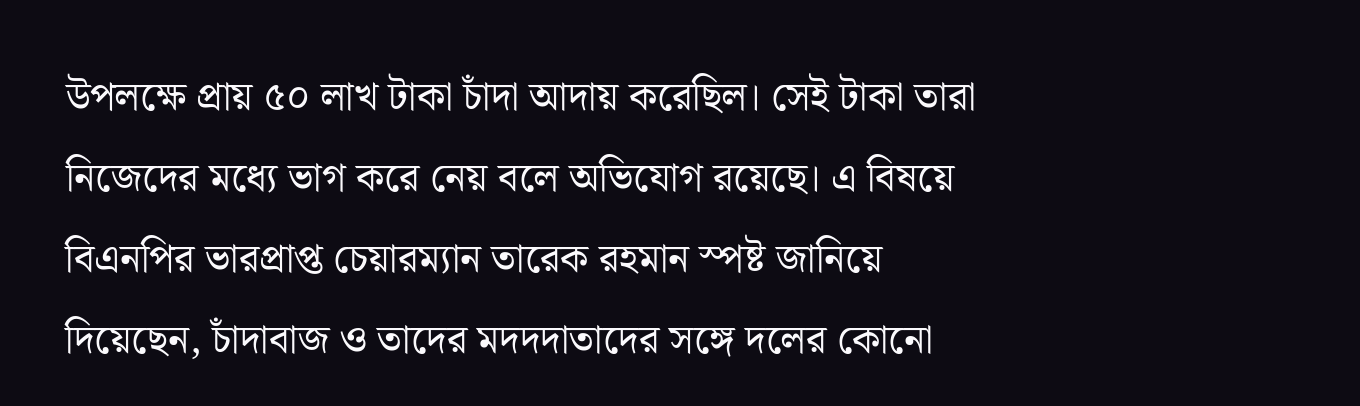উপলক্ষে প্রায় ৫০ লাখ টাকা চাঁদা আদায় করেছিল। সেই টাকা তারা নিজেদের মধ্যে ভাগ করে নেয় বলে অভিযোগ রয়েছে। এ বিষয়ে বিএনপির ভারপ্রাপ্ত চেয়ারম্যান তারেক রহমান স্পষ্ট জানিয়ে দিয়েছেন, চাঁদাবাজ ও তাদের মদদদাতাদের সঙ্গে দলের কোনো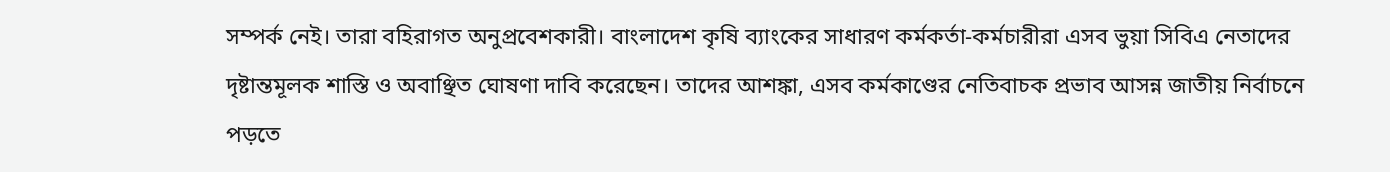সম্পর্ক নেই। তারা বহিরাগত অনুপ্রবেশকারী। বাংলাদেশ কৃষি ব্যাংকের সাধারণ কর্মকর্তা-কর্মচারীরা এসব ভুয়া সিবিএ নেতাদের দৃষ্টান্তমূলক শাস্তি ও অবাঞ্ছিত ঘোষণা দাবি করেছেন। তাদের আশঙ্কা, এসব কর্মকাণ্ডের নেতিবাচক প্রভাব আসন্ন জাতীয় নির্বাচনে পড়তে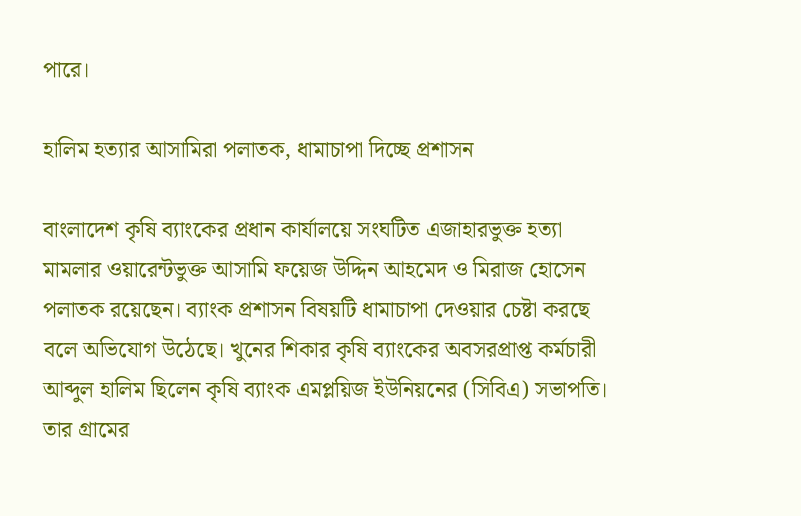পারে।

হালিম হত্যার আসামিরা পলাতক, ধামাচাপা দিচ্ছে প্রশাসন

বাংলাদেশ কৃষি ব্যাংকের প্রধান কার্যালয়ে সংঘটিত এজাহারভুক্ত হত্যা মামলার ওয়ারেন্টভুক্ত আসামি ফয়েজ উদ্দিন আহমেদ ও মিরাজ হোসেন পলাতক রয়েছেন। ব্যাংক প্রশাসন বিষয়টি ধামাচাপা দেওয়ার চেষ্টা করছে বলে অভিযোগ উঠেছে। খুনের শিকার কৃষি ব্যাংকের অবসরপ্রাপ্ত কর্মচারী আব্দুল হালিম ছিলেন কৃষি ব্যাংক এমপ্লয়িজ ইউনিয়নের (সিবিএ) সভাপতি। তার গ্রামের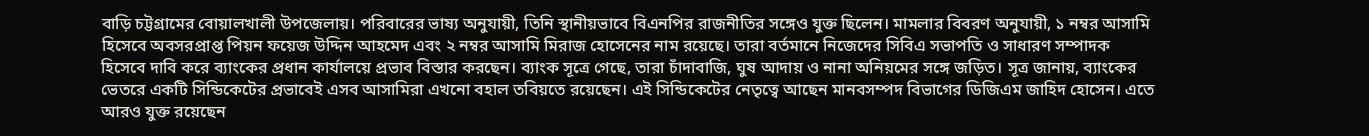বাড়ি চট্টগ্রামের বোয়ালখালী উপজেলায়। পরিবারের ভাষ্য অনুযায়ী, তিনি স্থানীয়ভাবে বিএনপির রাজনীতির সঙ্গেও যুক্ত ছিলেন। মামলার বিবরণ অনুযায়ী, ১ নম্বর আসামি হিসেবে অবসরপ্রাপ্ত পিয়ন ফয়েজ উদ্দিন আহমেদ এবং ২ নম্বর আসামি মিরাজ হোসেনের নাম রয়েছে। তারা বর্তমানে নিজেদের সিবিএ সভাপতি ও সাধারণ সম্পাদক হিসেবে দাবি করে ব্যাংকের প্রধান কার্যালয়ে প্রভাব বিস্তার করছেন। ব্যাংক সূত্রে গেছে, তারা চাঁদাবাজি, ঘুষ আদায় ও নানা অনিয়মের সঙ্গে জড়িত। সূত্র জানায়, ব্যাংকের ভেতরে একটি সিন্ডিকেটের প্রভাবেই এসব আসামিরা এখনো বহাল তবিয়তে রয়েছেন। এই সিন্ডিকেটের নেতৃত্বে আছেন মানবসম্পদ বিভাগের ডিজিএম জাহিদ হোসেন। এতে আরও যুক্ত রয়েছেন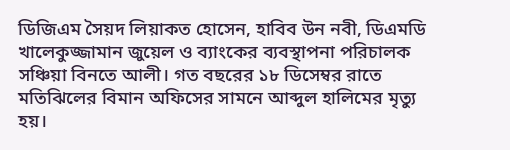ডিজিএম সৈয়দ লিয়াকত হোসেন, হাবিব উন নবী, ডিএমডি খালেকুজ্জামান জুয়েল ও ব্যাংকের ব্যবস্থাপনা পরিচালক সঞ্চিয়া বিনতে আলী। গত বছরের ১৮ ডিসেম্বর রাতে মতিঝিলের বিমান অফিসের সামনে আব্দুল হালিমের মৃত্যু হয়।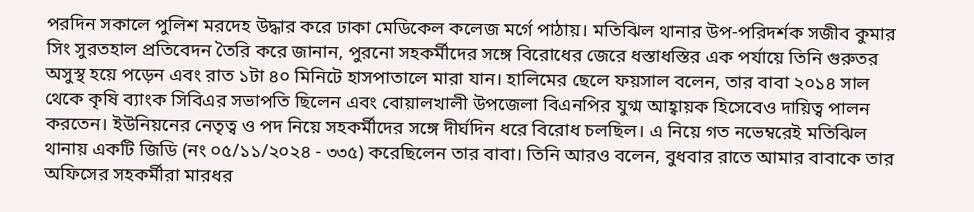পরদিন সকালে পুলিশ মরদেহ উদ্ধার করে ঢাকা মেডিকেল কলেজ মর্গে পাঠায়। মতিঝিল থানার উপ-পরিদর্শক সজীব কুমার সিং সুরতহাল প্রতিবেদন তৈরি করে জানান, পুরনো সহকর্মীদের সঙ্গে বিরোধের জেরে ধস্তাধস্তির এক পর্যায়ে তিনি গুরুতর অসুস্থ হয়ে পড়েন এবং রাত ১টা ৪০ মিনিটে হাসপাতালে মারা যান। হালিমের ছেলে ফয়সাল বলেন, তার বাবা ২০১৪ সাল থেকে কৃষি ব্যাংক সিবিএর সভাপতি ছিলেন এবং বোয়ালখালী উপজেলা বিএনপির যুগ্ম আহ্বায়ক হিসেবেও দায়িত্ব পালন করতেন। ইউনিয়নের নেতৃত্ব ও পদ নিয়ে সহকর্মীদের সঙ্গে দীর্ঘদিন ধরে বিরোধ চলছিল। এ নিয়ে গত নভেম্বরেই মতিঝিল থানায় একটি জিডি (নং ০৫/১১/২০২৪ - ৩৩৫) করেছিলেন তার বাবা। তিনি আরও বলেন, বুধবার রাতে আমার বাবাকে তার অফিসের সহকর্মীরা মারধর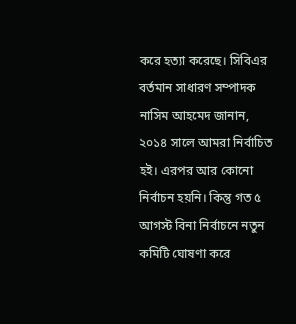করে হত্যা করেছে। সিবিএর বর্তমান সাধারণ সম্পাদক নাসিম আহমেদ জানান, ২০১৪ সালে আমরা নির্বাচিত হই। এরপর আর কোনো নির্বাচন হয়নি। কিন্তু গত ৫ আগস্ট বিনা নির্বাচনে নতুন কমিটি ঘোষণা করে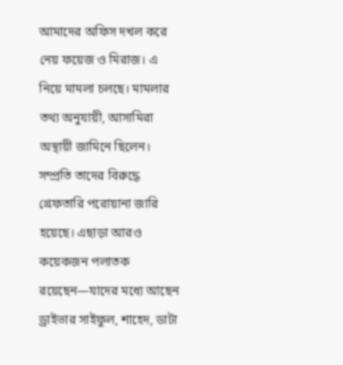আমাদের অফিস দখল করে নেয় ফয়েজ ও মিরাজ। এ নিয়ে মামলা চলছে। মামলার তথ্য অনুযায়ী, আসামিরা অস্থায়ী জামিনে ছিলেন। সম্প্রতি তাদের বিরুদ্ধে গ্রেফতারি পরোয়ানা জারি হয়েছে। এছাড়া আরও কয়েকজন পলাতক রয়েছেন—যাদের মধ্যে আছেন ড্রাইভার সাইফুল, শাহেদ, ডাটা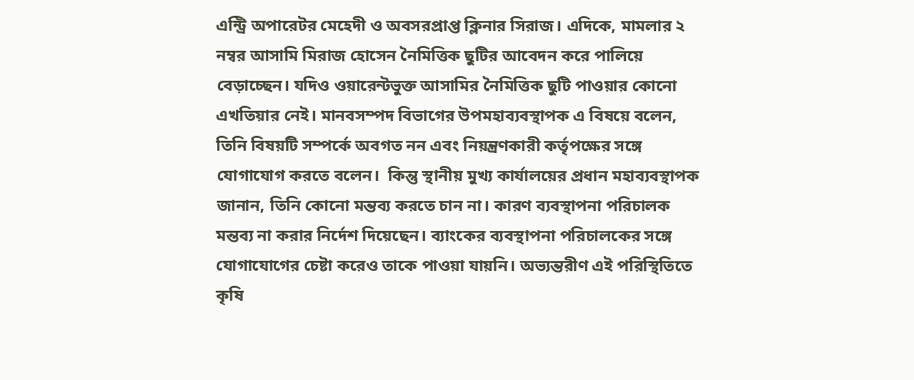এন্ট্রি অপারেটর মেহেদী ও অবসরপ্রাপ্ত ক্লিনার সিরাজ। এদিকে, মামলার ২ নম্বর আসামি মিরাজ হোসেন নৈমিত্তিক ছুটির আবেদন করে পালিয়ে বেড়াচ্ছেন। যদিও ওয়ারেন্টভুক্ত আসামির নৈমিত্তিক ছুটি পাওয়ার কোনো এখতিয়ার নেই। মানবসম্পদ বিভাগের উপমহাব্যবস্থাপক এ বিষয়ে বলেন, তিনি বিষয়টি সম্পর্কে অবগত নন এবং নিয়ন্ত্রণকারী কর্তৃপক্ষের সঙ্গে যোগাযোগ করতে বলেন।  কিন্তু স্থানীয় মুখ্য কার্যালয়ের প্রধান মহাব্যবস্থাপক জানান, তিনি কোনো মন্তব্য করতে চান না। কারণ ব্যবস্থাপনা পরিচালক মন্তব্য না করার নির্দেশ দিয়েছেন। ব্যাংকের ব্যবস্থাপনা পরিচালকের সঙ্গে যোগাযোগের চেষ্টা করেও তাকে পাওয়া যায়নি। অভ্যন্তরীণ এই পরিস্থিতিতে কৃষি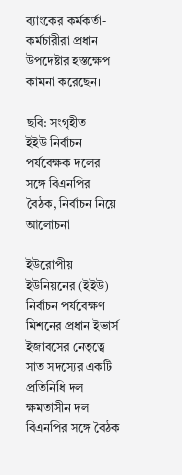ব্যাংকের কর্মকর্তা-কর্মচারীরা প্রধান উপদেষ্টার হস্তক্ষেপ কামনা করেছেন।

ছবি: সংগৃহীত
ইইউ নির্বাচন পর্যবেক্ষক দলের সঙ্গে বিএনপির বৈঠক, নির্বাচন নিয়ে আলোচনা

ইউরোপীয় ইউনিয়নের (ইইউ) নির্বাচন পর্যবেক্ষণ মিশনের প্রধান ইভার্স ইজাবসের নেতৃত্বে সাত সদস্যের একটি প্রতিনিধি দল ক্ষমতাসীন দল বিএনপির সঙ্গে বৈঠক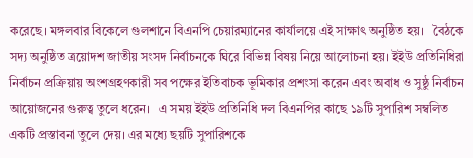করেছে। মঙ্গলবার বিকেলে গুলশানে বিএনপি চেয়ারম্যানের কার্যালয়ে এই সাক্ষাৎ অনুষ্ঠিত হয়।   বৈঠকে সদ্য অনুষ্ঠিত ত্রয়োদশ জাতীয় সংসদ নির্বাচনকে ঘিরে বিভিন্ন বিষয় নিয়ে আলোচনা হয়। ইইউ প্রতিনিধিরা নির্বাচন প্রক্রিয়ায় অংশগ্রহণকারী সব পক্ষের ইতিবাচক ভূমিকার প্রশংসা করেন এবং অবাধ ও সুষ্ঠু নির্বাচন আয়োজনের গুরুত্ব তুলে ধরেন।   এ সময় ইইউ প্রতিনিধি দল বিএনপির কাছে ১৯টি সুপারিশ সম্বলিত একটি প্রস্তাবনা তুলে দেয়। এর মধ্যে ছয়টি সুপারিশকে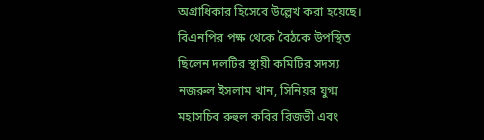অগ্রাধিকার হিসেবে উল্লেখ করা হয়েছে।   বিএনপির পক্ষ থেকে বৈঠকে উপস্থিত ছিলেন দলটির স্থায়ী কমিটির সদস্য নজরুল ইসলাম খান, সিনিয়র যুগ্ম মহাসচিব রুহুল কবির রিজভী এবং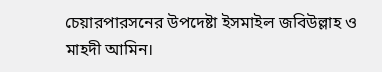চেয়ারপারসনের উপদেষ্টা ইসমাইল জবিউল্লাহ ও মাহদী আমিন।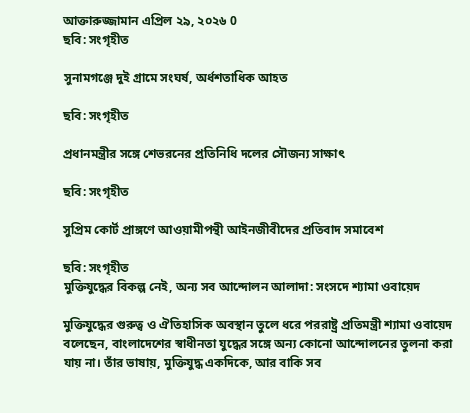আক্তারুজ্জামান এপ্রিল ২৯, ২০২৬ 0
ছবি: সংগৃহীত

সুনামগঞ্জে দুই গ্রামে সংঘর্ষ, অর্ধশতাধিক আহত

ছবি: সংগৃহীত

প্রধানমন্ত্রীর সঙ্গে শেভরনের প্রতিনিধি দলের সৌজন্য সাক্ষাৎ

ছবি: সংগৃহীত

সুপ্রিম কোর্ট প্রাঙ্গণে আওয়ামীপন্থী আইনজীবীদের প্রতিবাদ সমাবেশ

ছবি: সংগৃহীত
মুক্তিযুদ্ধের বিকল্প নেই, অন্য সব আন্দোলন আলাদা: সংসদে শ্যামা ওবায়েদ

মুক্তিযুদ্ধের গুরুত্ব ও ঐতিহাসিক অবস্থান তুলে ধরে পররাষ্ট্র প্রতিমন্ত্রী শ্যামা ওবায়েদ বলেছেন, বাংলাদেশের স্বাধীনতা যুদ্ধের সঙ্গে অন্য কোনো আন্দোলনের তুলনা করা যায় না। তাঁর ভাষায়, মুক্তিযুদ্ধ একদিকে, আর বাকি সব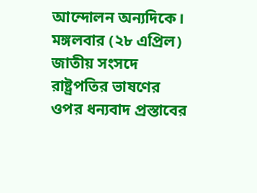আন্দোলন অন্যদিকে।   মঙ্গলবার (২৮ এপ্রিল) জাতীয় সংসদে রাষ্ট্রপতির ভাষণের ওপর ধন্যবাদ প্রস্তাবের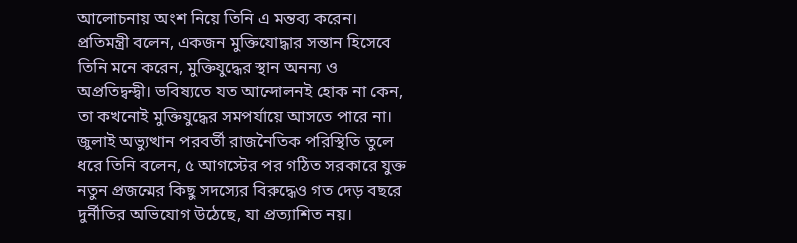আলোচনায় অংশ নিয়ে তিনি এ মন্তব্য করেন।   প্রতিমন্ত্রী বলেন, একজন মুক্তিযোদ্ধার সন্তান হিসেবে তিনি মনে করেন, মুক্তিযুদ্ধের স্থান অনন্য ও অপ্রতিদ্বন্দ্বী। ভবিষ্যতে যত আন্দোলনই হোক না কেন, তা কখনোই মুক্তিযুদ্ধের সমপর্যায়ে আসতে পারে না।   জুলাই অভ্যুত্থান পরবর্তী রাজনৈতিক পরিস্থিতি তুলে ধরে তিনি বলেন, ৫ আগস্টের পর গঠিত সরকারে যুক্ত নতুন প্রজন্মের কিছু সদস্যের বিরুদ্ধেও গত দেড় বছরে দুর্নীতির অভিযোগ উঠেছে, যা প্রত্যাশিত নয়।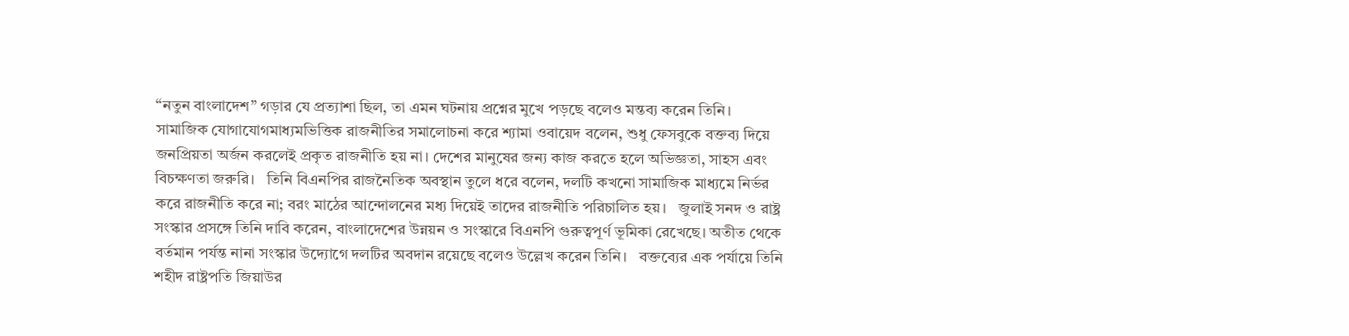“নতুন বাংলাদেশ” গড়ার যে প্রত্যাশা ছিল, তা এমন ঘটনায় প্রশ্নের মুখে পড়ছে বলেও মন্তব্য করেন তিনি।   সামাজিক যোগাযোগমাধ্যমভিত্তিক রাজনীতির সমালোচনা করে শ্যামা ওবায়েদ বলেন, শুধু ফেসবুকে বক্তব্য দিয়ে জনপ্রিয়তা অর্জন করলেই প্রকৃত রাজনীতি হয় না। দেশের মানুষের জন্য কাজ করতে হলে অভিজ্ঞতা, সাহস এবং বিচক্ষণতা জরুরি।   তিনি বিএনপির রাজনৈতিক অবস্থান তুলে ধরে বলেন, দলটি কখনো সামাজিক মাধ্যমে নির্ভর করে রাজনীতি করে না; বরং মাঠের আন্দোলনের মধ্য দিয়েই তাদের রাজনীতি পরিচালিত হয়।   জুলাই সনদ ও রাষ্ট্র সংস্কার প্রসঙ্গে তিনি দাবি করেন, বাংলাদেশের উন্নয়ন ও সংস্কারে বিএনপি গুরুত্বপূর্ণ ভূমিকা রেখেছে। অতীত থেকে বর্তমান পর্যন্ত নানা সংস্কার উদ্যোগে দলটির অবদান রয়েছে বলেও উল্লেখ করেন তিনি।   বক্তব্যের এক পর্যায়ে তিনি শহীদ রাষ্ট্রপতি জিয়াউর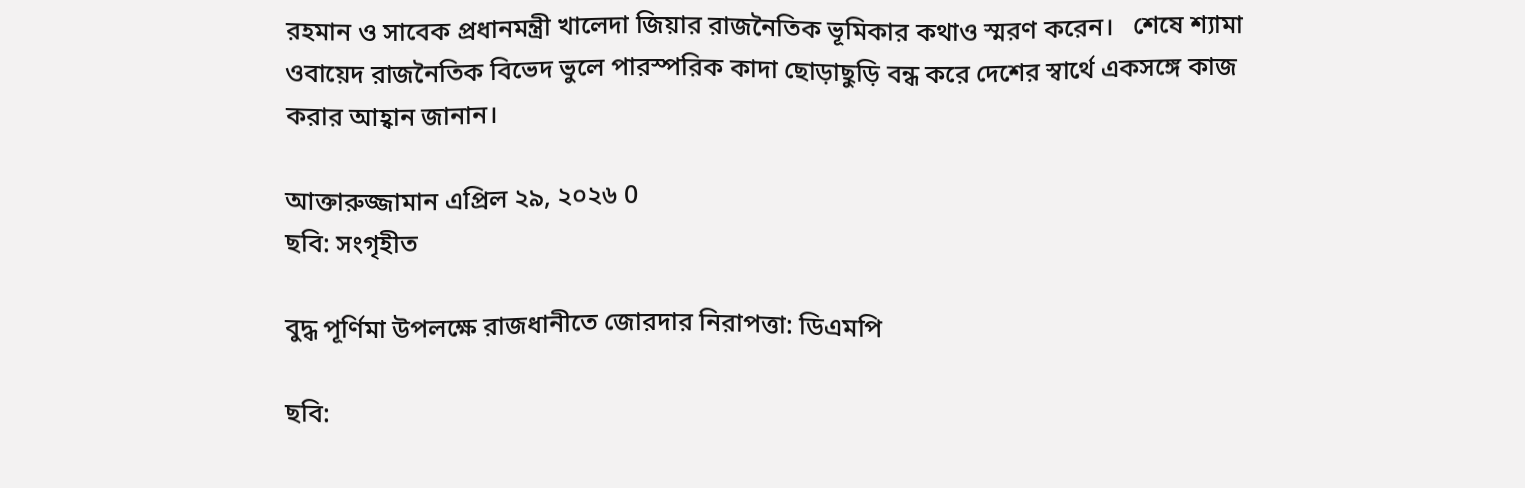রহমান ও সাবেক প্রধানমন্ত্রী খালেদা জিয়ার রাজনৈতিক ভূমিকার কথাও স্মরণ করেন।   শেষে শ্যামা ওবায়েদ রাজনৈতিক বিভেদ ভুলে পারস্পরিক কাদা ছোড়াছুড়ি বন্ধ করে দেশের স্বার্থে একসঙ্গে কাজ করার আহ্বান জানান।

আক্তারুজ্জামান এপ্রিল ২৯, ২০২৬ 0
ছবি: সংগৃহীত

বুদ্ধ পূর্ণিমা উপলক্ষে রাজধানীতে জোরদার নিরাপত্তা: ডিএমপি

ছবি: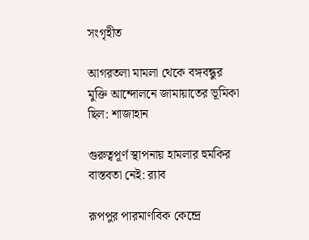সংগৃহীত

আগরতলা মামলা থেকে বঙ্গবন্ধুর মুক্তি আন্দোলনে জামায়াতের ভূমিকা ছিল: শাজাহান

গুরুত্বপূর্ণ স্থাপনায় হামলার হুমকির বাস্তবতা নেই: র‍্যাব

রূপপুর পারমাণবিক কেন্দ্রে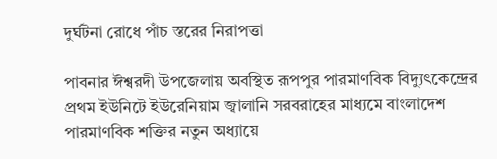দুর্ঘটনা রোধে পাঁচ স্তরের নিরাপত্তা

পাবনার ঈশ্বরদী উপজেলায় অবস্থিত রূপপুর পারমাণবিক বিদ্যুৎকেন্দ্রের প্রথম ইউনিটে ইউরেনিয়াম জ্বালানি সরবরাহের মাধ্যমে বাংলাদেশ পারমাণবিক শক্তির নতুন অধ্যায়ে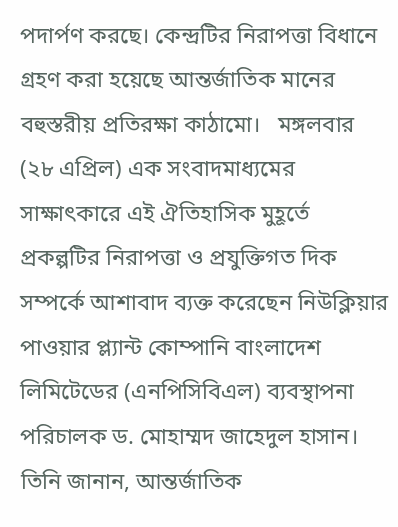পদার্পণ করছে। কেন্দ্রটির নিরাপত্তা বিধানে গ্রহণ করা হয়েছে আন্তর্জাতিক মানের বহুস্তরীয় প্রতিরক্ষা কাঠামো।   মঙ্গলবার (২৮ এপ্রিল) এক সংবাদমাধ্যমের সাক্ষাৎকারে এই ঐতিহাসিক মুহূর্তে প্রকল্পটির নিরাপত্তা ও প্রযুক্তিগত দিক সম্পর্কে আশাবাদ ব্যক্ত করেছেন নিউক্লিয়ার পাওয়ার প্ল্যান্ট কোম্পানি বাংলাদেশ লিমিটেডের (এনপিসিবিএল) ব্যবস্থাপনা পরিচালক ড. মোহাম্মদ জাহেদুল হাসান।   তিনি জানান, আন্তর্জাতিক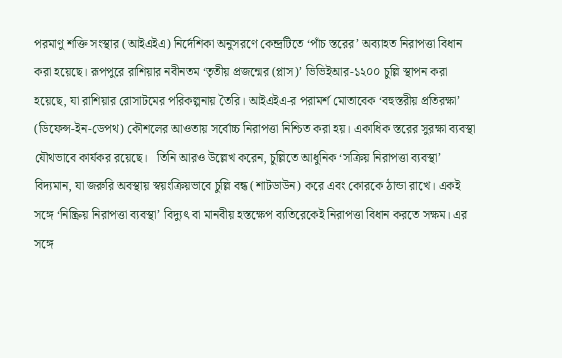পরমাণু শক্তি সংস্থার (আইএইএ) নির্দেশিকা অনুসরণে কেন্দ্রটিতে ‘পাঁচ স্তরের’ অব্যাহত নিরাপত্তা বিধান করা হয়েছে। রূপপুরে রাশিয়ার নবীনতম ‘তৃতীয় প্রজন্মের (প্লাস)’ ভিভিইআর-১২০০ চুল্লি স্থাপন করা হয়েছে, যা রাশিয়ার রোসাটমের পরিকল্পনায় তৈরি। আইএইএ-র পরামর্শ মোতাবেক ‘বহুস্তরীয় প্রতিরক্ষা’ (ডিফেন্স-ইন-ডেপথ) কৌশলের আওতায় সর্বোচ্চ নিরাপত্তা নিশ্চিত করা হয়। একাধিক স্তরের সুরক্ষা ব্যবস্থা যৌথভাবে কার্যকর রয়েছে।   তিনি আরও উল্লেখ করেন, চুল্লিতে আধুনিক ‘সক্রিয় নিরাপত্তা ব্যবস্থা’ বিদ্যমান, যা জরুরি অবস্থায় স্বয়ংক্রিয়ভাবে চুল্লি বন্ধ (শাটডাউন) করে এবং কোরকে ঠান্ডা রাখে। একই সঙ্গে ‘নিষ্ক্রিয় নিরাপত্তা ব্যবস্থা’ বিদ্যুৎ বা মানবীয় হস্তক্ষেপ ব্যতিরেকেই নিরাপত্তা বিধান করতে সক্ষম। এর সঙ্গে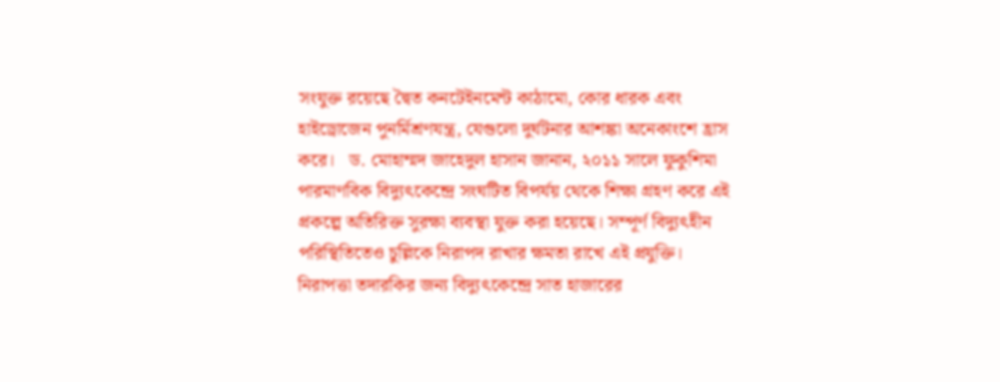সংযুক্ত রয়েছে দ্বৈত কনটেইনমেন্ট কাঠামো, কোর ধারক এবং হাইড্রোজেন পুনর্মিশ্রণযন্ত্র, যেগুলো দুর্ঘটনার আশঙ্কা অনেকাংশে হ্রাস করে।   ড. মোহাম্মদ জাহেদুল হাসান জানান, ২০১১ সালে ফুকুশিমা পারমাণবিক বিদ্যুৎকেন্দ্রে সংঘটিত বিপর্যয় থেকে শিক্ষা গ্রহণ করে এই প্রকল্পে অতিরিক্ত সুরক্ষা ব্যবস্থা যুক্ত করা হয়েছে। সম্পূর্ণ বিদ্যুৎহীন পরিস্থিতিতেও চুল্লিকে নিরাপদ রাখার ক্ষমতা রাখে এই প্রযুক্তি।   নিরাপত্তা তদারকির জন্য বিদ্যুৎকেন্দ্রে সাত হাজারের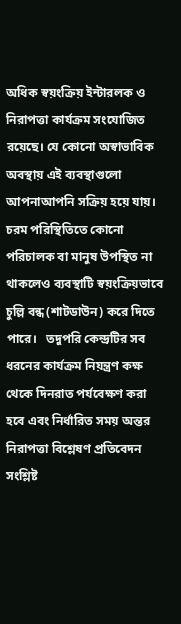অধিক স্বয়ংক্রিয় ইন্টারলক ও নিরাপত্তা কার্যক্রম সংযোজিত রয়েছে। যে কোনো অস্বাভাবিক অবস্থায় এই ব্যবস্থাগুলো আপনাআপনি সক্রিয় হয়ে যায়। চরম পরিস্থিতিতে কোনো পরিচালক বা মানুষ উপস্থিত না থাকলেও ব্যবস্থাটি স্বয়ংক্রিয়ভাবে চুল্লি বন্ধ (শাটডাউন) করে দিতে পারে।   তদুপরি কেন্দ্রটির সব ধরনের কার্যক্রম নিয়ন্ত্রণ কক্ষ থেকে দিনরাত পর্যবেক্ষণ করা হবে এবং নির্ধারিত সময় অন্তর নিরাপত্তা বিশ্লেষণ প্রতিবেদন সংশ্লিষ্ট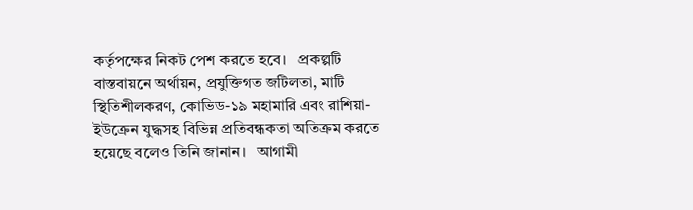কর্তৃপক্ষের নিকট পেশ করতে হবে।   প্রকল্পটি বাস্তবায়নে অর্থায়ন, প্রযুক্তিগত জটিলতা, মাটি স্থিতিশীলকরণ, কোভিড-১৯ মহামারি এবং রাশিয়া-ইউক্রেন যুদ্ধসহ বিভিন্ন প্রতিবন্ধকতা অতিক্রম করতে হয়েছে বলেও তিনি জানান।   আগামী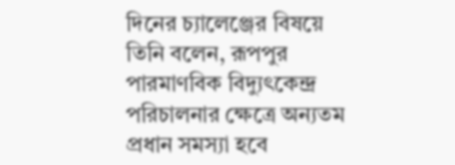দিনের চ্যালেঞ্জের বিষয়ে তিনি বলেন, রূপপুর পারমাণবিক বিদ্যুৎকেন্দ্র পরিচালনার ক্ষেত্রে অন্যতম প্রধান সমস্যা হবে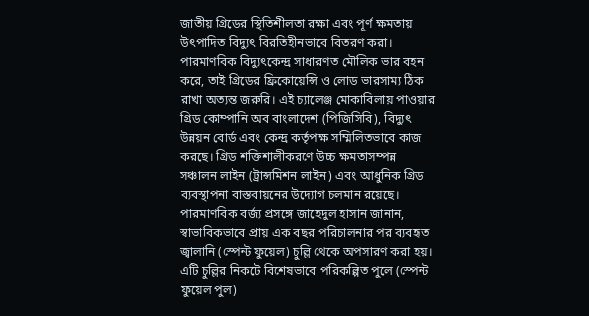জাতীয় গ্রিডের স্থিতিশীলতা রক্ষা এবং পূর্ণ ক্ষমতায় উৎপাদিত বিদ্যুৎ বিরতিহীনভাবে বিতরণ করা। পারমাণবিক বিদ্যুৎকেন্দ্র সাধারণত মৌলিক ভার বহন করে, তাই গ্রিডের ফ্রিকোয়েন্সি ও লোড ভারসাম্য ঠিক রাখা অত্যন্ত জরুরি। এই চ্যালেঞ্জ মোকাবিলায় পাওয়ার গ্রিড কোম্পানি অব বাংলাদেশ (পিজিসিবি), বিদ্যুৎ উন্নয়ন বোর্ড এবং কেন্দ্র কর্তৃপক্ষ সম্মিলিতভাবে কাজ করছে। গ্রিড শক্তিশালীকরণে উচ্চ ক্ষমতাসম্পন্ন সঞ্চালন লাইন (ট্রান্সমিশন লাইন) এবং আধুনিক গ্রিড ব্যবস্থাপনা বাস্তবায়নের উদ্যোগ চলমান রয়েছে।   পারমাণবিক বর্জ্য প্রসঙ্গে জাহেদুল হাসান জানান, স্বাভাবিকভাবে প্রায় এক বছর পরিচালনার পর ব্যবহৃত জ্বালানি (স্পেন্ট ফুয়েল) চুল্লি থেকে অপসারণ করা হয়। এটি চুল্লির নিকটে বিশেষভাবে পরিকল্পিত পুলে (স্পেন্ট ফুয়েল পুল)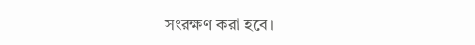সংরক্ষণ করা হবে।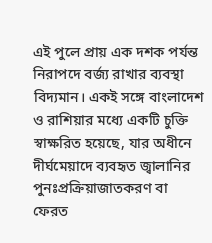এই পুলে প্রায় এক দশক পর্যন্ত নিরাপদে বর্জ্য রাখার ব্যবস্থা বিদ্যমান। একই সঙ্গে বাংলাদেশ ও রাশিয়ার মধ্যে একটি চুক্তি স্বাক্ষরিত হয়েছে, যার অধীনে দীর্ঘমেয়াদে ব্যবহৃত জ্বালানির পুনঃপ্রক্রিয়াজাতকরণ বা ফেরত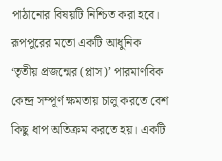পাঠানোর বিষয়টি নিশ্চিত করা হবে।   রূপপুরের মতো একটি আধুনিক ‘তৃতীয় প্রজন্মের (প্লাস)’ পারমাণবিক কেন্দ্র সম্পূর্ণ ক্ষমতায় চালু করতে বেশ কিছু ধাপ অতিক্রম করতে হয়। একটি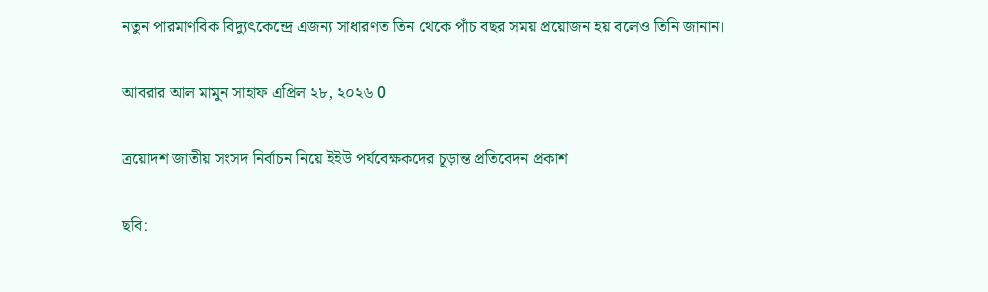নতুন পারমাণবিক বিদ্যুৎকেন্দ্রে এজন্য সাধারণত তিন থেকে পাঁচ বছর সময় প্রয়োজন হয় বলেও তিনি জানান।

আবরার আল মামুন সাহাফ এপ্রিল ২৮, ২০২৬ 0

ত্রয়োদশ জাতীয় সংসদ নির্বাচন নিয়ে ইইউ পর্যবেক্ষকদের চূড়ান্ত প্রতিবেদন প্রকাশ

ছবি: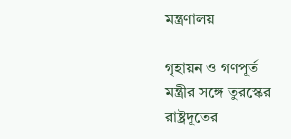মন্ত্রণালয়

গৃহায়ন ও গণপূর্ত মন্ত্রীর সঙ্গে তুরস্কের রাষ্ট্রদূতের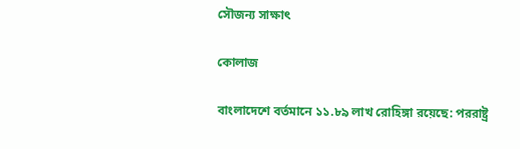সৌজন্য সাক্ষাৎ

কোলাজ

বাংলাদেশে বর্তমানে ১১.৮৯ লাখ রোহিঙ্গা রয়েছে: পররাষ্ট্র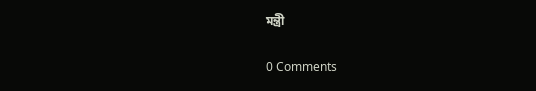মন্ত্রী

0 Comments